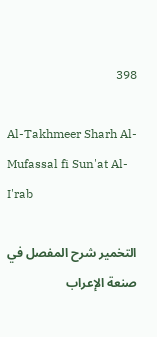398

Al-Takhmeer Sharh Al-Mufassal fi Sun'at Al-I'rab

التخمير شرح المفصل في صنعة الإعراب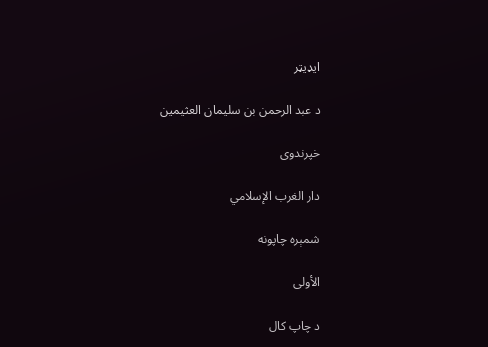ایډیټر

د عبد الرحمن بن سليمان العثيمين

خپرندوی

دار الغرب الإسلامي

شمېره چاپونه

الأولى

د چاپ کال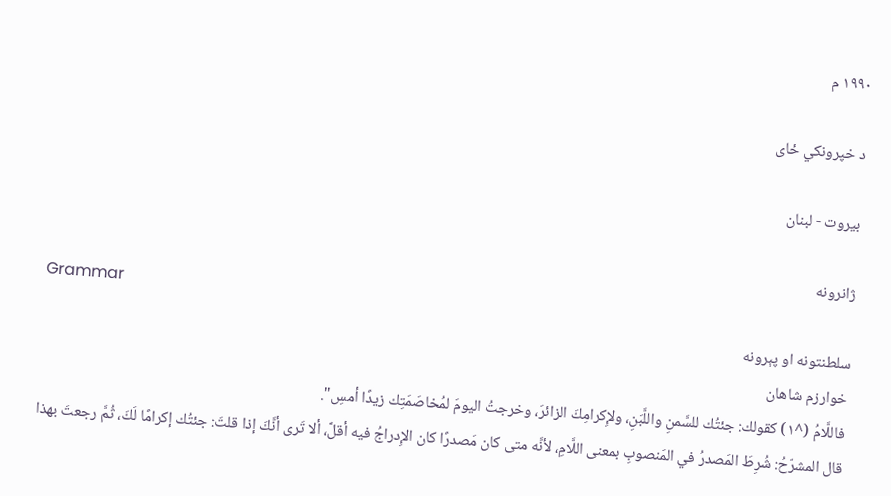١٩٩٠ م

د خپرونکي ځای

بيروت - لبنان

ژانرونه
Grammar
سلطنتونه او پېرونه
خوارزم شاهان
فاللَّامُ (^١) كقولك: جئتُك للسَّمنِ واللَّبَنِ، ولإِكرامِكَ الزائرَ، وخرجتُ اليومَ لمُخاصَمَتِك زيدًا أمسِ".
قال المشرّحُ: شُرِطَ المَصدرُ في المَنصوبِ بمعنى اللَّامِ، لأنَّه متى كان مَصدرًا كان الإِدراجُ فيه أقلَّ، ألا تَرى أنَّكَ إذا قلتَ: جئتُك إكرامًا لَكَ، ثُمَّ رجعتَ بهذا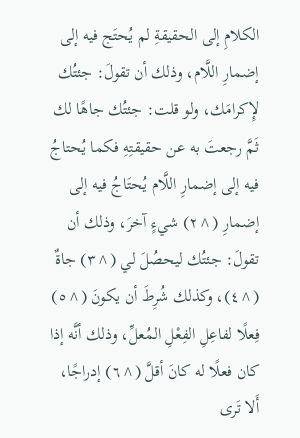الكلامِ إلى الحقيقةِ لم يُحتَج فيه إلى إضمارِ اللَّام، وذلك أن تقولَ: جئتُك لإِكرامَك، ولو قلت: جئتُك جاهًا لك ثَمَّ رجعتَ به عن حقيقتِهِ فكما يُحتاجُ فيه إلى إضمارِ اللَّام يُحتَاجُ فيه إلى إضمارِ (^٢) شيءٍ آخرَ، وذلك أن تقولَ: جئتُك ليحصُلَ لي (^٣) جاةٌ (^٤)، وكذلك شُرِطَ أن يكونَ (^٥) فِعلًا لفاعِلِ الفِعْلِ المُعلِّ، وذلك أنَّه إذا كان فعلًا له كانَ أقلَّ (^٦) إدراجًا، أَلا تَرى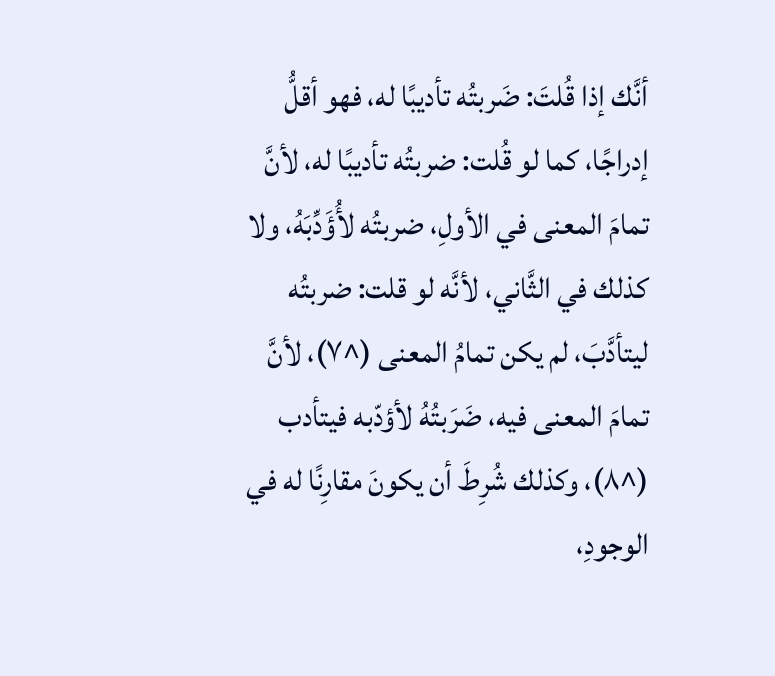أنَّك إذا قُلتَ: ضَربتُه تأديبًا له، فهو أقلُّ إدراجًا، كما لو قُلت: ضربتُه تأديبًا له، لأنَّ تمامَ المعنى في الأولِ، ضربتُه لأُؤَدِّبَهُ، ولا كذلك في الثَّاني، لأنَّه لو قلت: ضربتُه ليتأدَّبَ، لم يكن تمامُ المعنى (^٧)، لأنَّ تمامَ المعنى فيه، ضَرَبتُهُ لأؤدّبه فيتأدب (^٨)، وكذلك شُرِطَ أن يكونَ مقارِنًا له في الوجودِ،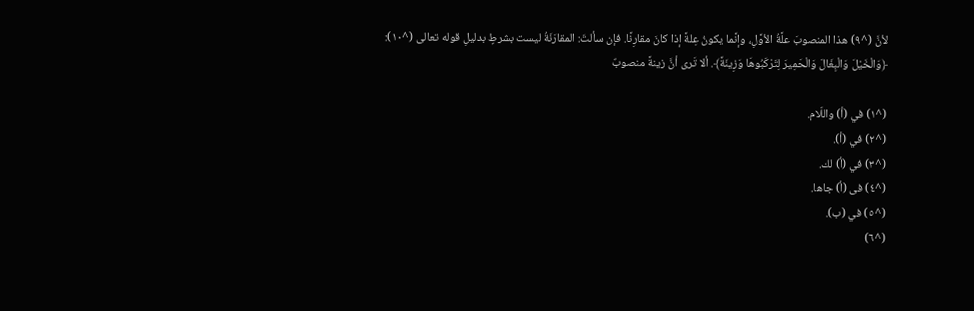لأنَّ (^٩) هذا المنصوبَ علَّةُ الأوَّلِ، وإنَّما يكونُ عِلةً إذا كانَ مقارِنًا. فإن سألتَ: المقارَنَةُ ليست بشرطٍ بدليلِ قوله تعالى (^١٠): ﴿وَالْخَيْلَ وَالْبِغَالَ وَالْحَمِيرَ لِتَرْكَبُوهَا وَزِينَةً﴾. ألا تَرى أنَّ زينةً منصوبٌ

(^١) في (أ) واللّام.
(^٢) في (أ).
(^٣) في (أ) لك.
(^٤) فى (أ) جاها.
(^٥) في (ب).
(^٦)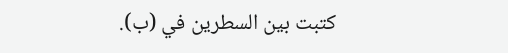كتبت بين السطرين في (ب).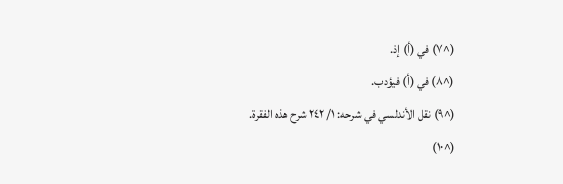(^٧) في (أ) إذ.
(^٨) في (أ) فيؤدب.
(^٩) نقل الأندلسي في شرحه: ١/ ٢٤٢ شرح هذه الفقرة.
(^١٠)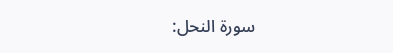سورة النحل: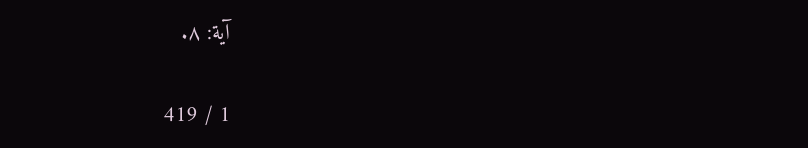آية: ٨.

1 / 419